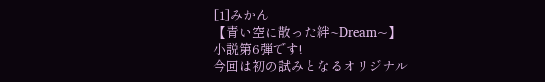[1]みかん
【青い空に散った絆~Dream~】
小説第6弾です!
今回は初の試みとなるオリジナル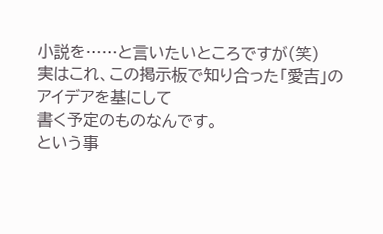小説を……と言いたいところですが(笑)
実はこれ、この掲示板で知り合った「愛吉」のアイデアを基にして
書く予定のものなんです。
という事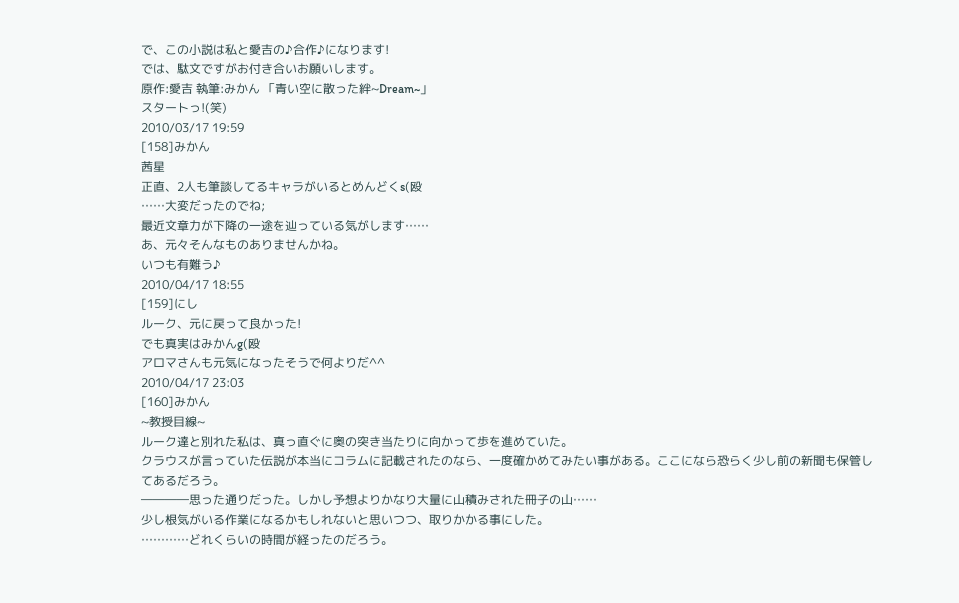で、この小説は私と愛吉の♪合作♪になります!
では、駄文ですがお付き合いお願いします。
原作:愛吉 執筆:みかん 「青い空に散った絆~Dream~」
スタートっ!(笑)
2010/03/17 19:59
[158]みかん
茜星
正直、2人も筆談してるキャラがいるとめんどくs(殴
……大変だったのでね;
最近文章力が下降の一途を辿っている気がします……
あ、元々そんなものありませんかね。
いつも有難う♪
2010/04/17 18:55
[159]にし
ルーク、元に戻って良かった!
でも真実はみかんg(殴
アロマさんも元気になったそうで何よりだ^^
2010/04/17 23:03
[160]みかん
~教授目線~
ルーク達と別れた私は、真っ直ぐに奥の突き当たりに向かって歩を進めていた。
クラウスが言っていた伝説が本当にコラムに記載されたのなら、一度確かめてみたい事がある。ここになら恐らく少し前の新聞も保管してあるだろう。
――――思った通りだった。しかし予想よりかなり大量に山積みされた冊子の山……
少し根気がいる作業になるかもしれないと思いつつ、取りかかる事にした。
…………どれくらいの時間が経ったのだろう。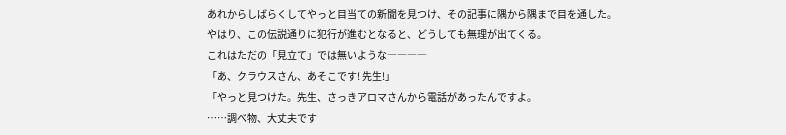あれからしばらくしてやっと目当ての新聞を見つけ、その記事に隅から隅まで目を通した。
やはり、この伝説通りに犯行が進むとなると、どうしても無理が出てくる。
これはただの「見立て」では無いような――――
「あ、クラウスさん、あそこです! 先生!」
「やっと見つけた。先生、さっきアロマさんから電話があったんですよ。
……調べ物、大丈夫です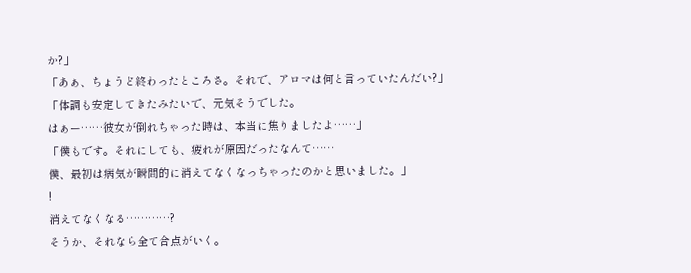か?」
「あぁ、ちょうど終わったところさ。それで、アロマは何と言っていたんだい?」
「体調も安定してきたみたいで、元気そうでした。
はぁー……彼女が倒れちゃった時は、本当に焦りましたよ……」
「僕もです。それにしても、疲れが原因だったなんて……
僕、最初は病気が瞬間的に消えてなくなっちゃったのかと思いました。」
!
消えてなくなる…………?
そうか、それなら全て合点がいく。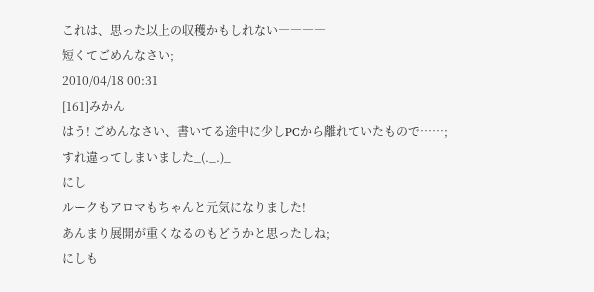これは、思った以上の収穫かもしれない――――
短くてごめんなさい;
2010/04/18 00:31
[161]みかん
はう! ごめんなさい、書いてる途中に少しPCから離れていたもので……;
すれ違ってしまいました_(._.)_
にし
ルークもアロマもちゃんと元気になりました!
あんまり展開が重くなるのもどうかと思ったしね;
にしも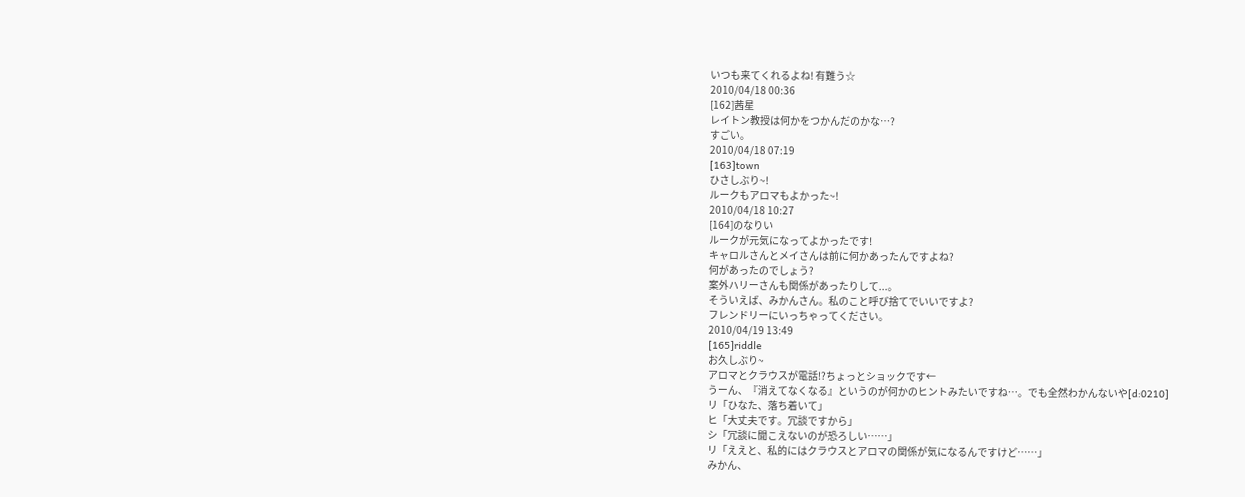いつも来てくれるよね! 有難う☆
2010/04/18 00:36
[162]茜星
レイトン教授は何かをつかんだのかな…?
すごい。
2010/04/18 07:19
[163]town
ひさしぶり~!
ルークもアロマもよかった~!
2010/04/18 10:27
[164]のなりい
ルークが元気になってよかったです!
キャロルさんとメイさんは前に何かあったんですよね?
何があったのでしょう?
案外ハリーさんも関係があったりして...。
そういえば、みかんさん。私のこと呼び捨てでいいですよ?
フレンドリーにいっちゃってください。
2010/04/19 13:49
[165]riddle
お久しぶり~
アロマとクラウスが電話!?ちょっとショックです←
うーん、『消えてなくなる』というのが何かのヒントみたいですね…。でも全然わかんないや[d:0210]
リ「ひなた、落ち着いて」
ヒ「大丈夫です。冗談ですから」
シ「冗談に聞こえないのが恐ろしい……」
リ「ええと、私的にはクラウスとアロマの関係が気になるんですけど……」
みかん、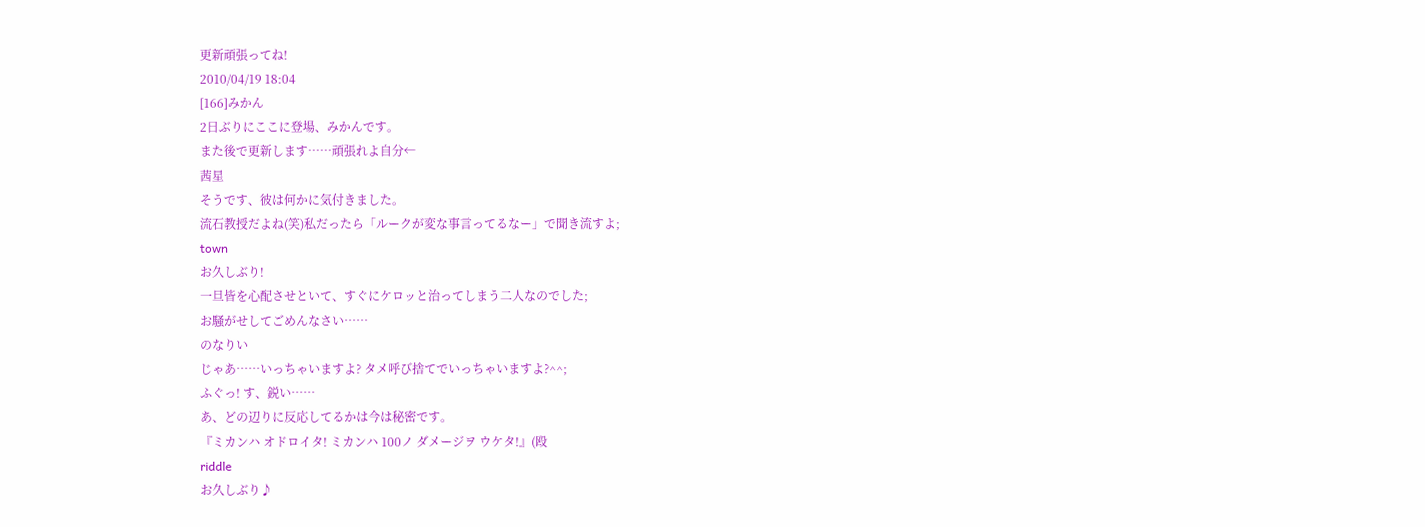更新頑張ってね!
2010/04/19 18:04
[166]みかん
2日ぶりにここに登場、みかんです。
また後で更新します……頑張れよ自分←
茜星
そうです、彼は何かに気付きました。
流石教授だよね(笑)私だったら「ルークが変な事言ってるなー」で聞き流すよ;
town
お久しぶり!
一旦皆を心配させといて、すぐにケロッと治ってしまう二人なのでした;
お騒がせしてごめんなさい……
のなりい
じゃあ……いっちゃいますよ? タメ呼び捨てでいっちゃいますよ?^^;
ふぐっ! す、鋭い……
あ、どの辺りに反応してるかは今は秘密です。
『ミカンハ オドロイタ! ミカンハ 100ノ ダメージヲ ウケタ!』(殴
riddle
お久しぶり♪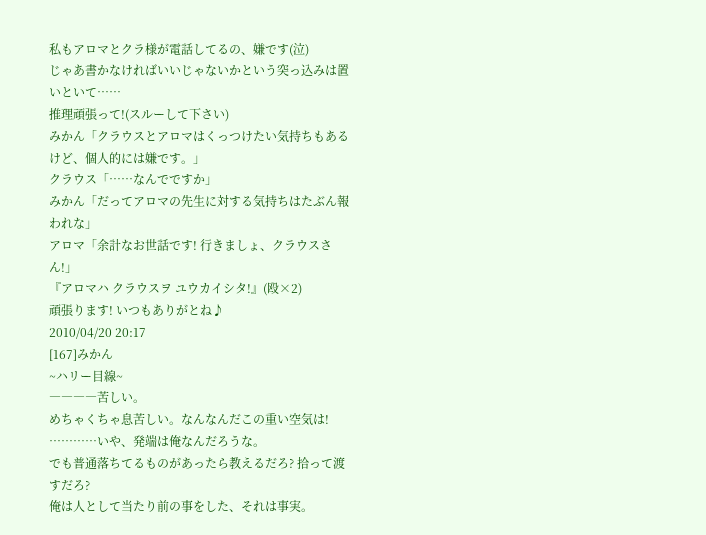私もアロマとクラ様が電話してるの、嫌です(泣)
じゃあ書かなければいいじゃないかという突っ込みは置いといて……
推理頑張って!(スルーして下さい)
みかん「クラウスとアロマはくっつけたい気持ちもあるけど、個人的には嫌です。」
クラウス「……なんでですか」
みかん「だってアロマの先生に対する気持ちはたぶん報われな」
アロマ「余計なお世話です! 行きましょ、クラウスさん!」
『アロマハ クラウスヲ ユウカイシタ!』(殴×2)
頑張ります! いつもありがとね♪
2010/04/20 20:17
[167]みかん
~ハリー目線~
――――苦しい。
めちゃくちゃ息苦しい。なんなんだこの重い空気は!
…………いや、発端は俺なんだろうな。
でも普通落ちてるものがあったら教えるだろ? 拾って渡すだろ?
俺は人として当たり前の事をした、それは事実。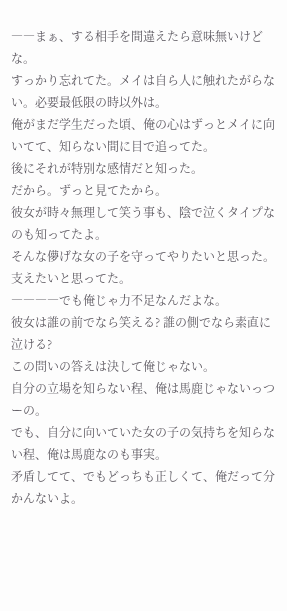――まぁ、する相手を間違えたら意味無いけどな。
すっかり忘れてた。メイは自ら人に触れたがらない。必要最低限の時以外は。
俺がまだ学生だった頃、俺の心はずっとメイに向いてて、知らない間に目で追ってた。
後にそれが特別な感情だと知った。
だから。ずっと見てたから。
彼女が時々無理して笑う事も、陰で泣くタイプなのも知ってたよ。
そんな儚げな女の子を守ってやりたいと思った。支えたいと思ってた。
――――でも俺じゃ力不足なんだよな。
彼女は誰の前でなら笑える? 誰の側でなら素直に泣ける?
この問いの答えは決して俺じゃない。
自分の立場を知らない程、俺は馬鹿じゃないっつーの。
でも、自分に向いていた女の子の気持ちを知らない程、俺は馬鹿なのも事実。
矛盾してて、でもどっちも正しくて、俺だって分かんないよ。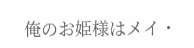俺のお姫様はメイ・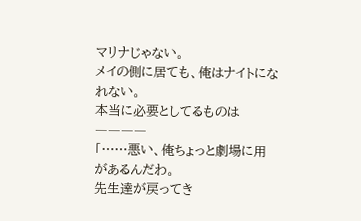マリナじゃない。
メイの側に居ても、俺はナイトになれない。
本当に必要としてるものは――――
「……悪い、俺ちょっと劇場に用があるんだわ。
先生達が戻ってき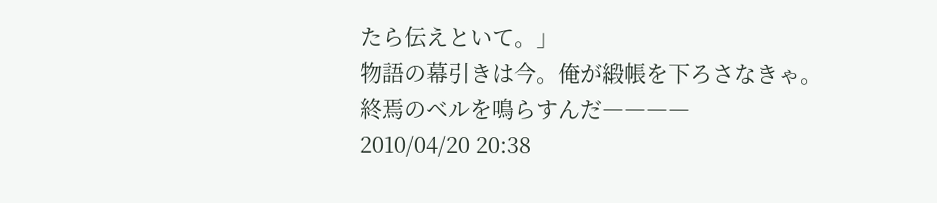たら伝えといて。」
物語の幕引きは今。俺が緞帳を下ろさなきゃ。
終焉のベルを鳴らすんだ――――
2010/04/20 20:38